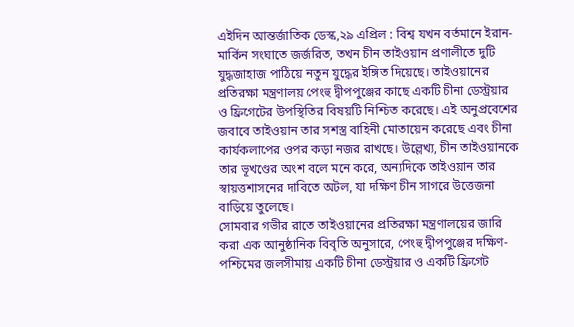এইদিন আন্তর্জাতিক ডেস্ক,২৯ এপ্রিল : বিশ্ব যখন বর্তমানে ইরান-মার্কিন সংঘাতে জর্জরিত, তখন চীন তাইওয়ান প্রণালীতে দুটি যুদ্ধজাহাজ পাঠিয়ে নতুন যুদ্ধের ইঙ্গিত দিয়েছে। তাইওয়ানের প্রতিরক্ষা মন্ত্রণালয় পেংহু দ্বীপপুঞ্জের কাছে একটি চীনা ডেস্ট্রয়ার ও ফ্রিগেটের উপস্থিতির বিষয়টি নিশ্চিত করেছে। এই অনুপ্রবেশের জবাবে তাইওয়ান তার সশস্ত্র বাহিনী মোতায়েন করেছে এবং চীনা কার্যকলাপের ওপর কড়া নজর রাখছে। উল্লেখ্য, চীন তাইওয়ানকে তার ভূখণ্ডের অংশ বলে মনে করে, অন্যদিকে তাইওয়ান তার স্বায়ত্তশাসনের দাবিতে অটল, যা দক্ষিণ চীন সাগরে উত্তেজনা বাড়িয়ে তুলেছে।
সোমবার গভীর রাতে তাইওয়ানের প্রতিরক্ষা মন্ত্রণালয়ের জারি করা এক আনুষ্ঠানিক বিবৃতি অনুসারে, পেংহু দ্বীপপুঞ্জের দক্ষিণ-পশ্চিমের জলসীমায় একটি চীনা ডেস্ট্রয়ার ও একটি ফ্রিগেট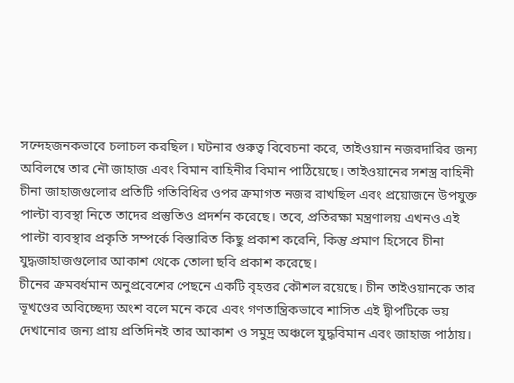সন্দেহজনকভাবে চলাচল করছিল। ঘটনার গুরুত্ব বিবেচনা করে, তাইওয়ান নজরদারির জন্য অবিলম্বে তার নৌ জাহাজ এবং বিমান বাহিনীর বিমান পাঠিয়েছে। তাইওয়ানের সশস্ত্র বাহিনী চীনা জাহাজগুলোর প্রতিটি গতিবিধির ওপর ক্রমাগত নজর রাখছিল এবং প্রয়োজনে উপযুক্ত পাল্টা ব্যবস্থা নিতে তাদের প্রস্তুতিও প্রদর্শন করেছে। তবে, প্রতিরক্ষা মন্ত্রণালয় এখনও এই পাল্টা ব্যবস্থার প্রকৃতি সম্পর্কে বিস্তারিত কিছু প্রকাশ করেনি, কিন্তু প্রমাণ হিসেবে চীনা যুদ্ধজাহাজগুলোর আকাশ থেকে তোলা ছবি প্রকাশ করেছে।
চীনের ক্রমবর্ধমান অনুপ্রবেশের পেছনে একটি বৃহত্তর কৌশল রয়েছে। চীন তাইওয়ানকে তার ভূখণ্ডের অবিচ্ছেদ্য অংশ বলে মনে করে এবং গণতান্ত্রিকভাবে শাসিত এই দ্বীপটিকে ভয় দেখানোর জন্য প্রায় প্রতিদিনই তার আকাশ ও সমুদ্র অঞ্চলে যুদ্ধবিমান এবং জাহাজ পাঠায়।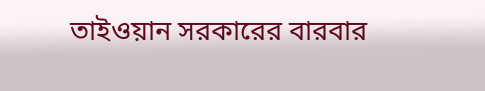তাইওয়ান সরকারের বারবার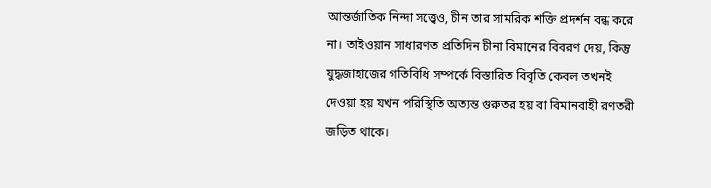আন্তর্জাতিক নিন্দা সত্ত্বেও, চীন তার সামরিক শক্তি প্রদর্শন বন্ধ করে না। তাইওয়ান সাধারণত প্রতিদিন চীনা বিমানের বিবরণ দেয়, কিন্তু যুদ্ধজাহাজের গতিবিধি সম্পর্কে বিস্তারিত বিবৃতি কেবল তখনই দেওয়া হয় যখন পরিস্থিতি অত্যন্ত গুরুতর হয় বা বিমানবাহী রণতরী জড়িত থাকে।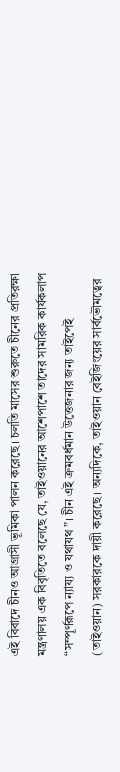এই বিবাদে চীনও আগ্রাসী ভূমিকা পালন করেছে। চলতি মাসের শুরুতে চীনের প্রতিরক্ষা মন্ত্রণালয় এক বিবৃতিতে বলেছে যে, তাইওয়ানের আশেপাশে তাদের সামরিক কার্যকলাপ “সম্পূর্ণরূপে ন্যায্য ও যথাযথ”। চীন এই ক্রমবর্ধমান উত্তেজনার জন্য তাইপেই (তাইওয়ান) সরকারকে দায়ী করেছে। অন্যদিকে, তাইওয়ান বেইজিংয়ের সার্বভৌমত্বের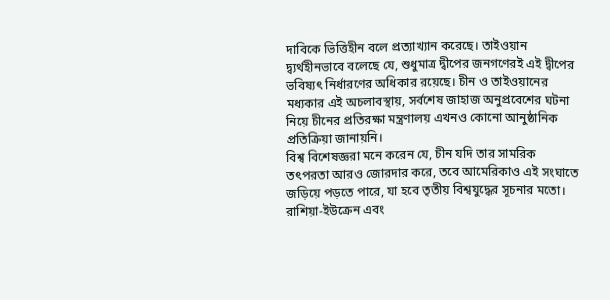দাবিকে ভিত্তিহীন বলে প্রত্যাখ্যান করেছে। তাইওয়ান দ্ব্যর্থহীনভাবে বলেছে যে, শুধুমাত্র দ্বীপের জনগণেরই এই দ্বীপের ভবিষ্যৎ নির্ধারণের অধিকার রয়েছে। চীন ও তাইওয়ানের মধ্যকার এই অচলাবস্থায়, সর্বশেষ জাহাজ অনুপ্রবেশের ঘটনা নিয়ে চীনের প্রতিরক্ষা মন্ত্রণালয় এখনও কোনো আনুষ্ঠানিক প্রতিক্রিয়া জানায়নি।
বিশ্ব বিশেষজ্ঞরা মনে করেন যে, চীন যদি তার সামরিক তৎপরতা আরও জোরদার করে, তবে আমেরিকাও এই সংঘাতে জড়িয়ে পড়তে পারে, যা হবে তৃতীয় বিশ্বযুদ্ধের সূচনার মতো। রাশিয়া-ইউক্রেন এবং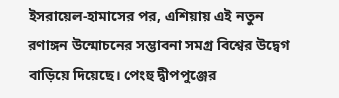ইসরায়েল-হামাসের পর, এশিয়ায় এই নতুন রণাঙ্গন উন্মোচনের সম্ভাবনা সমগ্র বিশ্বের উদ্বেগ বাড়িয়ে দিয়েছে। পেংহু দ্বীপপুঞ্জের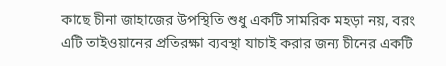কাছে চীনা জাহাজের উপস্থিতি শুধু একটি সামরিক মহড়া নয়, বরং এটি তাইওয়ানের প্রতিরক্ষা ব্যবস্থা যাচাই করার জন্য চীনের একটি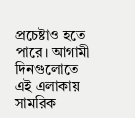প্রচেষ্টাও হতে পারে। আগামী দিনগুলোতে এই এলাকায় সামরিক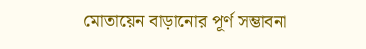মোতায়েন বাড়ানোর পূর্ণ সম্ভাবনা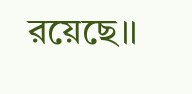রয়েছে।।